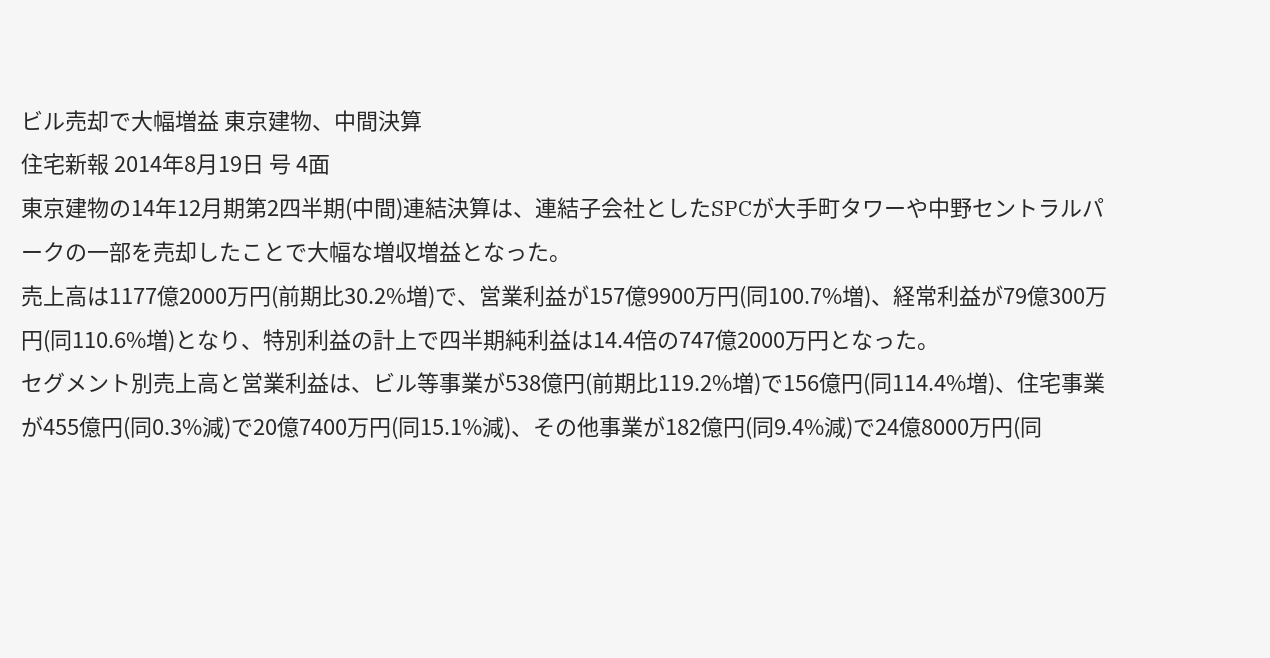ビル売却で大幅増益 東京建物、中間決算
住宅新報 2014年8月19日 号 4面
東京建物の14年12月期第2四半期(中間)連結決算は、連結子会社としたSPCが大手町タワーや中野セントラルパークの一部を売却したことで大幅な増収増益となった。
売上高は1177億2000万円(前期比30.2%増)で、営業利益が157億9900万円(同100.7%増)、経常利益が79億300万円(同110.6%増)となり、特別利益の計上で四半期純利益は14.4倍の747億2000万円となった。
セグメント別売上高と営業利益は、ビル等事業が538億円(前期比119.2%増)で156億円(同114.4%増)、住宅事業が455億円(同0.3%減)で20億7400万円(同15.1%減)、その他事業が182億円(同9.4%減)で24億8000万円(同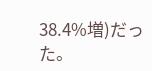38.4%増)だった。